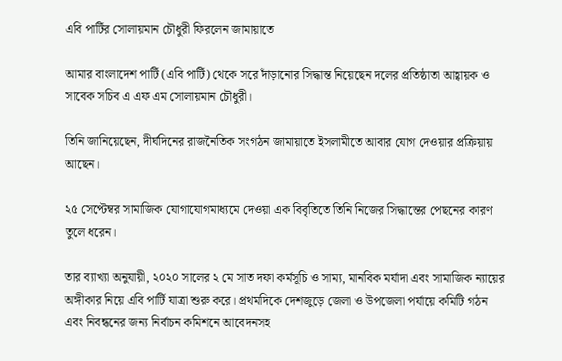এবি পার্টির সোলায়মান চৌধুরী ফিরলেন জামায়াতে

আমার বাংলাদেশ পার্টি (এবি পার্টি) থেকে সরে দাঁড়ানোর সিদ্ধান্ত নিয়েছেন দলের প্রতিষ্ঠাতা আহ্বায়ক ও সাবেক সচিব এ এফ এম সোলায়মান চৌধুরী।

তিনি জানিয়েছেন, দীর্ঘদিনের রাজনৈতিক সংগঠন জামায়াতে ইসলামীতে আবার যোগ দেওয়ার প্রক্রিয়ায় আছেন।

২৫ সেপ্টেম্বর সামাজিক যোগাযোগমাধ্যমে দেওয়া এক বিবৃতিতে তিনি নিজের সিদ্ধান্তের পেছনের কারণ তুলে ধরেন।

তার ব্যাখ্যা অনুযায়ী, ২০২০ সালের ২ মে সাত দফা কর্মসূচি ও সাম্য, মানবিক মর্যাদা এবং সামাজিক ন্যায়ের অঙ্গীকার নিয়ে এবি পার্টি যাত্রা শুরু করে। প্রথমদিকে দেশজুড়ে জেলা ও উপজেলা পর্যায়ে কমিটি গঠন এবং নিবন্ধনের জন্য নির্বাচন কমিশনে আবেদনসহ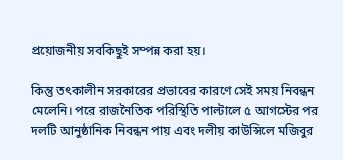প্রয়োজনীয় সবকিছুই সম্পন্ন করা হয়।

কিন্তু তৎকালীন সরকারের প্রভাবের কারণে সেই সময় নিবন্ধন মেলেনি। পরে রাজনৈতিক পরিস্থিতি পাল্টালে ৫ আগস্টের পর দলটি আনুষ্ঠানিক নিবন্ধন পায় এবং দলীয় কাউন্সিলে মজিবুর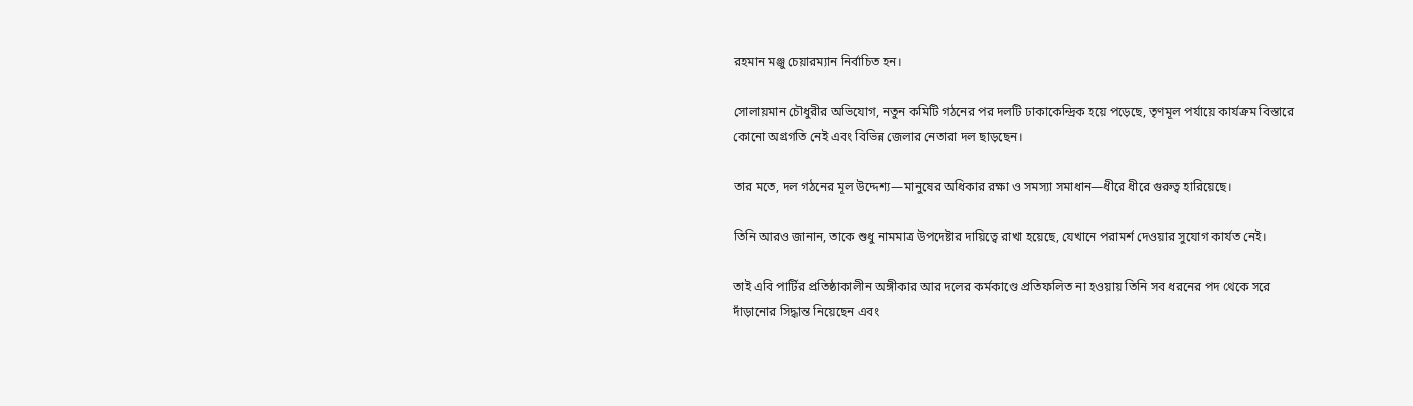রহমান মঞ্জু চেয়ারম্যান নির্বাচিত হন।

সোলায়মান চৌধুরীর অভিযোগ, নতুন কমিটি গঠনের পর দলটি ঢাকাকেন্দ্রিক হয়ে পড়েছে, তৃণমূল পর্যায়ে কার্যক্রম বিস্তারে কোনো অগ্রগতি নেই এবং বিভিন্ন জেলার নেতারা দল ছাড়ছেন।

তার মতে, দল গঠনের মূল উদ্দেশ্য—মানুষের অধিকার রক্ষা ও সমস্যা সমাধান—ধীরে ধীরে গুরুত্ব হারিয়েছে।

তিনি আরও জানান, তাকে শুধু নামমাত্র উপদেষ্টার দায়িত্বে রাখা হয়েছে, যেখানে পরামর্শ দেওয়ার সুযোগ কার্যত নেই।

তাই এবি পার্টির প্রতিষ্ঠাকালীন অঙ্গীকার আর দলের কর্মকাণ্ডে প্রতিফলিত না হওয়ায় তিনি সব ধরনের পদ থেকে সরে দাঁড়ানোর সিদ্ধান্ত নিয়েছেন এবং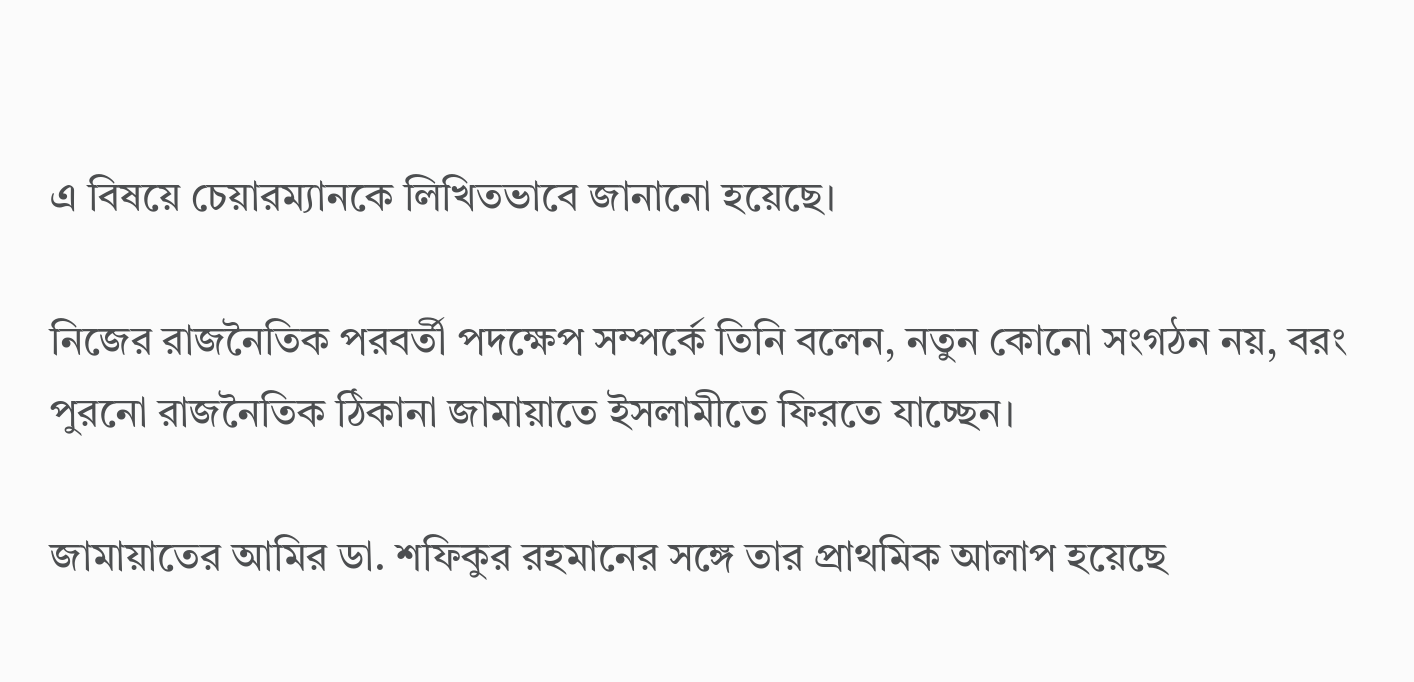এ বিষয়ে চেয়ারম্যানকে লিখিতভাবে জানানো হয়েছে।

নিজের রাজনৈতিক পরবর্তী পদক্ষেপ সম্পর্কে তিনি বলেন, নতুন কোনো সংগঠন নয়, বরং পুরনো রাজনৈতিক ঠিকানা জামায়াতে ইসলামীতে ফিরতে যাচ্ছেন।

জামায়াতের আমির ডা. শফিকুর রহমানের সঙ্গে তার প্রাথমিক আলাপ হয়েছে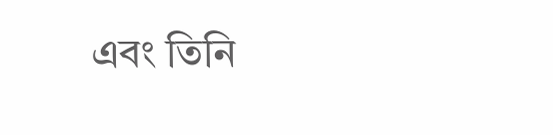এবং তিনি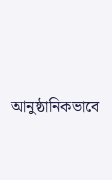আনুষ্ঠানিকভাবে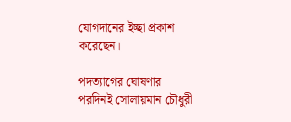যোগদানের ইচ্ছা প্রকাশ করেছেন।

পদত্যাগের ঘোষণার পরদিনই সোলায়মান চৌধুরী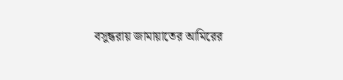বসুন্ধরায় জামায়াতের আমিরের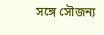সঙ্গে সৌজন্য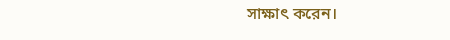সাক্ষাৎ করেন।